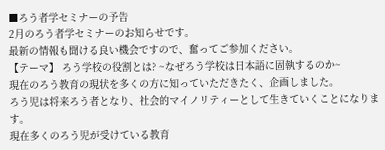■ろう者学セミナーの予告
2月のろう者学セミナーのお知らせです。
最新の情報も聞ける良い機会ですので、奮ってご参加ください。
【テーマ】 ろう学校の役割とは? ~なぜろう学校は日本語に固執するのか~
現在のろう教育の現状を多くの方に知っていただきたく、企画しました。
ろう児は将来ろう者となり、社会的マイノリティーとして生きていくことになります。
現在多くのろう児が受けている教育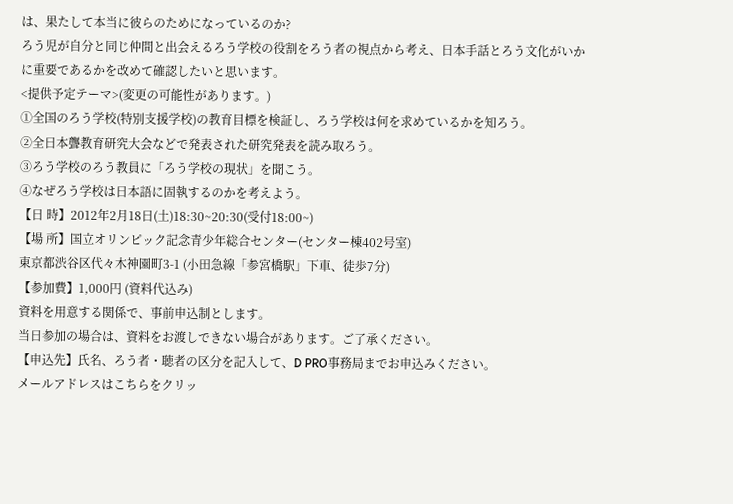は、果たして本当に彼らのためになっているのか?
ろう児が自分と同じ仲間と出会えるろう学校の役割をろう者の視点から考え、日本手話とろう文化がいかに重要であるかを改めて確認したいと思います。
<提供予定テーマ>(変更の可能性があります。)
①全国のろう学校(特別支援学校)の教育目標を検証し、ろう学校は何を求めているかを知ろう。
②全日本聾教育研究大会などで発表された研究発表を読み取ろう。
③ろう学校のろう教員に「ろう学校の現状」を聞こう。
④なぜろう学校は日本語に固執するのかを考えよう。
【日 時】2012年2月18日(土)18:30~20:30(受付18:00~)
【場 所】国立オリンピック記念青少年総合センター(センター棟402号室)
東京都渋谷区代々木神園町3-1 (小田急線「参宮橋駅」下車、徒歩7分)
【参加費】1,000円 (資料代込み)
資料を用意する関係で、事前申込制とします。
当日参加の場合は、資料をお渡しできない場合があります。ご了承ください。
【申込先】氏名、ろう者・聴者の区分を記入して、D PRO事務局までお申込みください。
メールアドレスはこちらをクリッ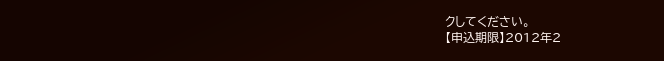クしてください。
【申込期限】2012年2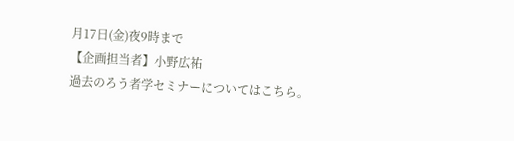月17日(金)夜9時まで
【企画担当者】小野広祐
過去のろう者学セミナーについてはこちら。